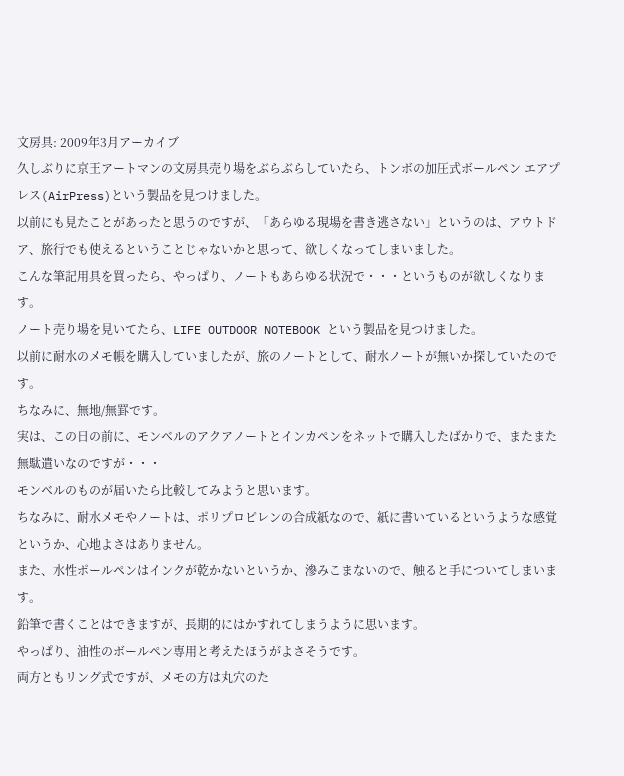文房具: 2009年3月アーカイブ
久しぶりに京王アートマンの文房具売り場をぶらぶらしていたら、トンボの加圧式ボールペン エアプレス(AirPress)という製品を見つけました。
以前にも見たことがあったと思うのですが、「あらゆる現場を書き逃さない」というのは、アウトドア、旅行でも使えるということじゃないかと思って、欲しくなってしまいました。
こんな筆記用具を買ったら、やっぱり、ノートもあらゆる状況で・・・というものが欲しくなります。
ノート売り場を見いてたら、LIFE OUTDOOR NOTEBOOK という製品を見つけました。
以前に耐水のメモ帳を購入していましたが、旅のノートとして、耐水ノートが無いか探していたのです。
ちなみに、無地/無罫です。
実は、この日の前に、モンベルのアクアノートとインカペンをネットで購入したばかりで、またまた無駄遣いなのですが・・・
モンベルのものが届いたら比較してみようと思います。
ちなみに、耐水メモやノートは、ポリプロピレンの合成紙なので、紙に書いているというような感覚というか、心地よさはありません。
また、水性ポールペンはインクが乾かないというか、滲みこまないので、触ると手についてしまいます。
鉛筆で書くことはできますが、長期的にはかすれてしまうように思います。
やっぱり、油性のボールペン専用と考えたほうがよさそうです。
両方ともリング式ですが、メモの方は丸穴のた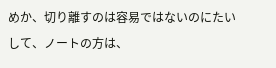めか、切り離すのは容易ではないのにたいして、ノートの方は、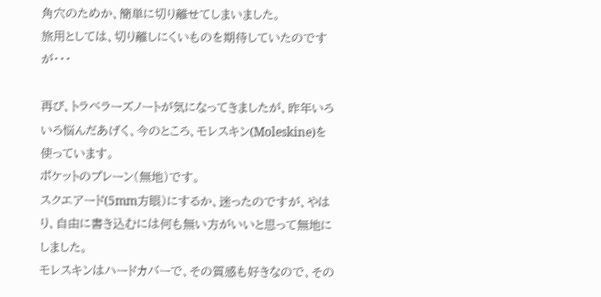角穴のためか、簡単に切り離せてしまいました。
旅用としては、切り離しにくいものを期待していたのですが・・・

再び、トラベラーズノートが気になってきましたが、昨年いろいろ悩んだあげく、今のところ、モレスキン(Moleskine)を使っています。
ポケットのプレーン(無地)です。
スクエアード(5mm方眼)にするか、迷ったのですが、やはり、自由に書き込むには何も無い方がいいと思って無地にしました。
モレスキンはハードカバーで、その質感も好きなので、その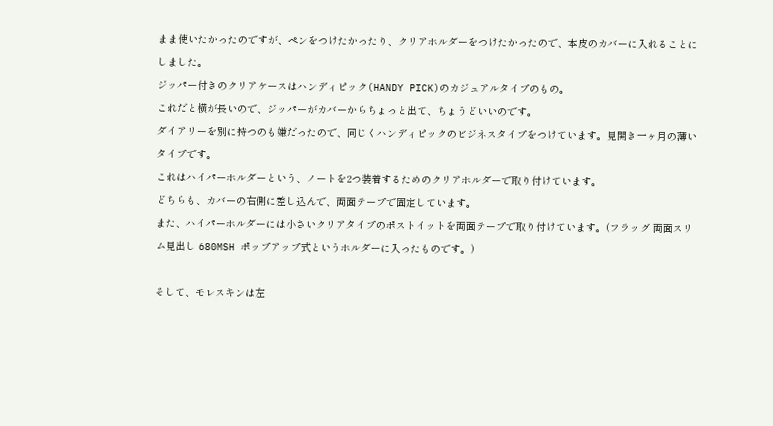まま使いたかったのですが、ペンをつけたかったり、クリアホルダーをつけたかったので、本皮のカバーに入れることにしました。
ジッパー付きのクリアケースはハンディピック(HANDY PICK)のカジュアルタイプのもの。
これだと横が長いので、ジッパーがカバーからちょっと出て、ちょうどいいのです。
ダイアリーを別に持つのも嫌だったので、同じくハンディピックのビジネスタイプをつけています。見開き一ヶ月の薄いタイプです。
これはハイパーホルダーという、ノートを2つ装着するためのクリアホルダーで取り付けています。
どちらも、カバーの右側に差し込んで、両面テープで固定しています。
また、ハイパーホルダーには小さいクリアタイプのポストイットを両面テープで取り付けています。(フラッグ 両面スリム見出し 680MSH ポップアップ式というホルダーに入ったものです。)

そして、モレスキンは左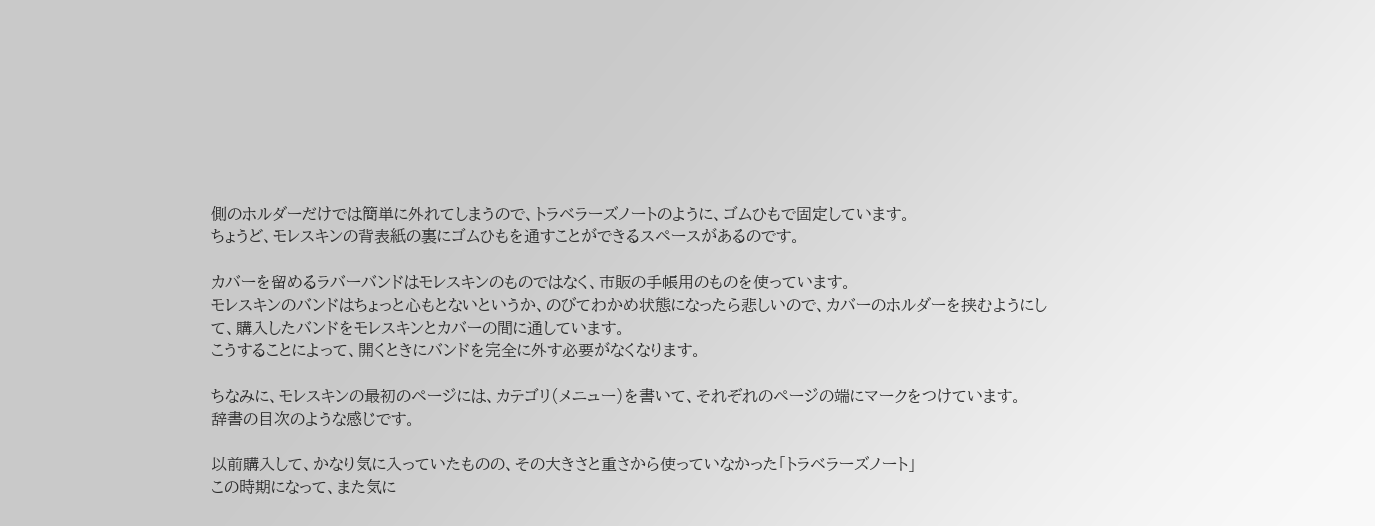側のホルダーだけでは簡単に外れてしまうので、トラベラーズノートのように、ゴムひもで固定しています。
ちょうど、モレスキンの背表紙の裏にゴムひもを通すことができるスペースがあるのです。

カバーを留めるラバーバンドはモレスキンのものではなく、市販の手帳用のものを使っています。
モレスキンのバンドはちょっと心もとないというか、のびてわかめ状態になったら悲しいので、カバーのホルダーを挟むようにして、購入したバンドをモレスキンとカバーの間に通しています。
こうすることによって、開くときにバンドを完全に外す必要がなくなります。

ちなみに、モレスキンの最初のページには、カテゴリ(メニュー)を書いて、それぞれのページの端にマークをつけています。
辞書の目次のような感じです。

以前購入して、かなり気に入っていたものの、その大きさと重さから使っていなかった「トラベラーズノート」
この時期になって、また気に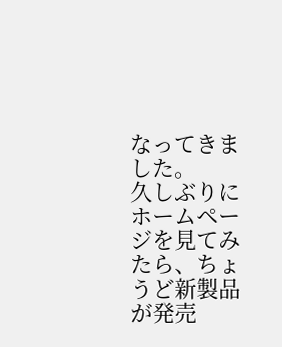なってきました。
久しぶりにホームページを見てみたら、ちょうど新製品が発売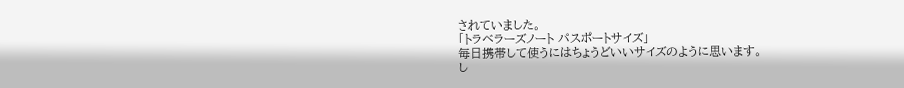されていました。
「トラベラーズノート パスポートサイズ」
毎日携帯して使うにはちょうどいいサイズのように思います。
し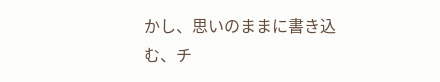かし、思いのままに書き込む、チ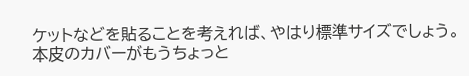ケットなどを貼ることを考えれば、やはり標準サイズでしょう。
本皮のカバーがもうちょっと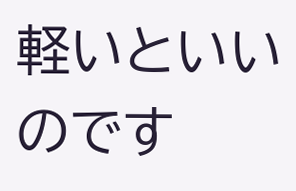軽いといいのです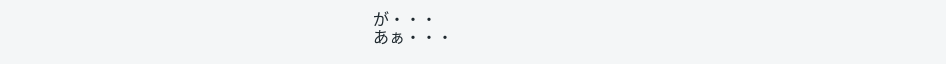が・・・
あぁ・・・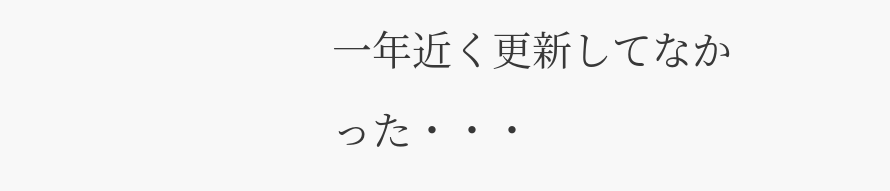一年近く更新してなかった・・・